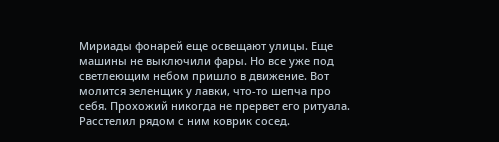Мириады фонарей еще освещают улицы. Еще машины не выключили фары. Но все уже под светлеющим небом пришло в движение. Вот молится зеленщик у лавки, что-то шепча про себя. Прохожий никогда не прервет его ритуала. Расстелил рядом с ним коврик сосед.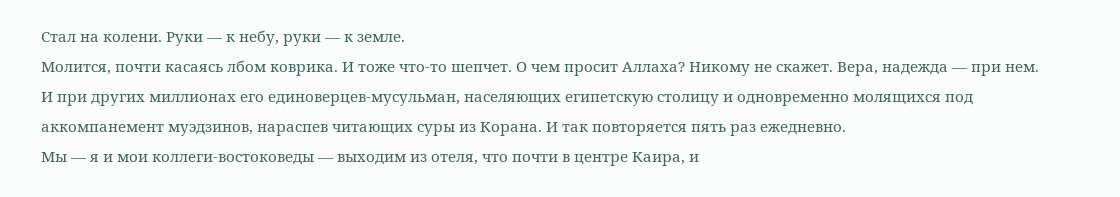Стал на колени. Руки — к небу, руки — к земле.
Молится, почти касаясь лбом коврика. И тоже что-то шепчет. О чем просит Аллаха? Никому не скажет. Вера, надежда — при нем. И при других миллионах его единоверцев-мусульман, населяющих египетскую столицу и одновременно молящихся под аккомпанемент муэдзинов, нараспев читающих суры из Корана. И так повторяется пять раз ежедневно.
Мы — я и мои коллеги-востоковеды — выходим из отеля, что почти в центре Каира, и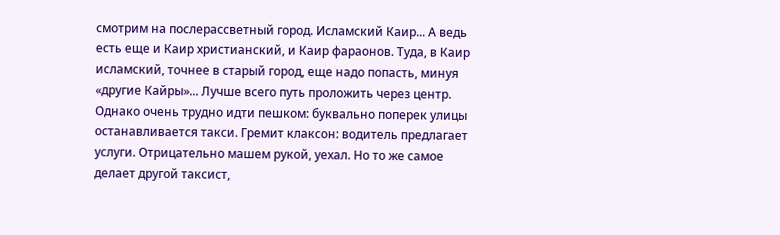смотрим на послерассветный город. Исламский Каир... А ведь есть еще и Каир христианский, и Каир фараонов. Туда, в Каир исламский, точнее в старый город, еще надо попасть, минуя «другие Кайры»... Лучше всего путь проложить через центр.
Однако очень трудно идти пешком: буквально поперек улицы останавливается такси. Гремит клаксон: водитель предлагает услуги. Отрицательно машем рукой, уехал. Но то же самое делает другой таксист,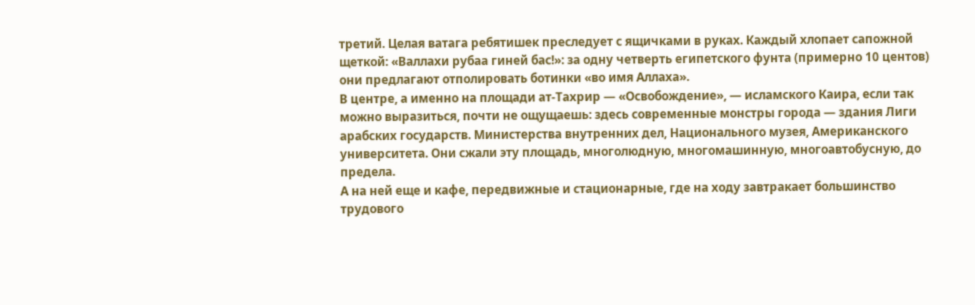третий. Целая ватага ребятишек преследует с ящичками в руках. Каждый хлопает сапожной щеткой: «Валлахи рубаа гиней бас!»: за одну четверть египетского фунта (примерно 10 центов) они предлагают отполировать ботинки «во имя Аллаха».
В центре, а именно на площади ат-Тахрир — «Освобождение», — исламского Каира, если так можно выразиться, почти не ощущаешь: здесь современные монстры города — здания Лиги арабских государств. Министерства внутренних дел, Национального музея, Американского университета. Они сжали эту площадь, многолюдную, многомашинную, многоавтобусную, до предела.
А на ней еще и кафе, передвижные и стационарные, где на ходу завтракает большинство трудового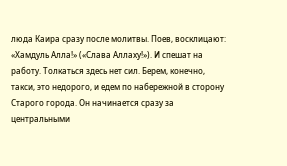люда Каира сразу после молитвы. Поев, восклицают: «Хамдуль Алла!» («Слава Аллаху!»). И спешат на работу. Толкаться здесь нет сил. Берем, конечно, такси, это недорого, и едем по набережной в сторону Старого города. Он начинается сразу за центральными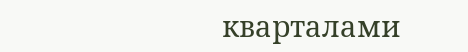кварталами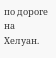по дороге на Хелуан.